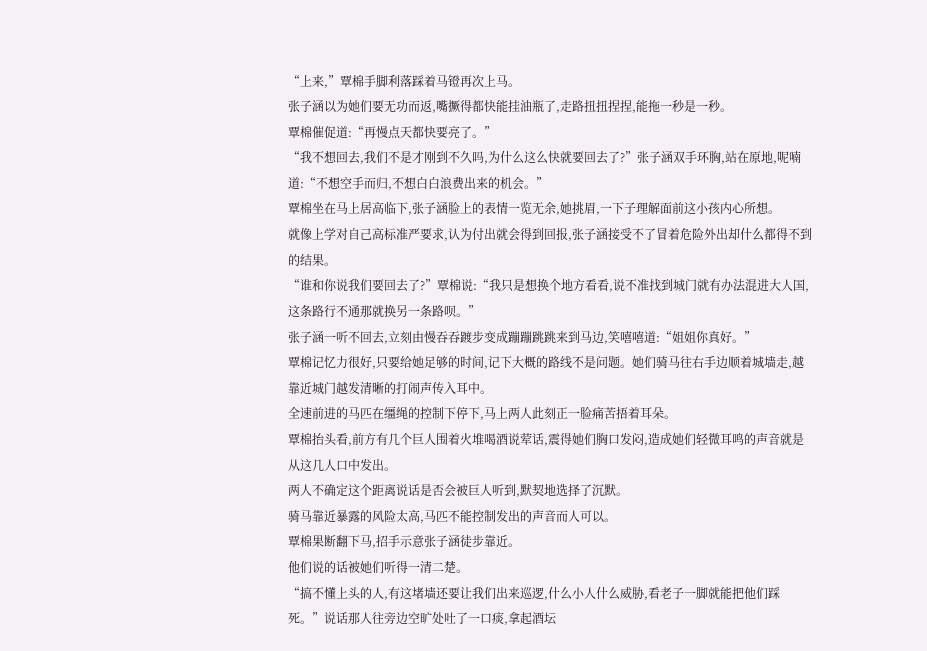“上来,”覃棉手脚利落踩着马镫再次上马。
张子涵以为她们要无功而返,嘴撅得都快能挂油瓶了,走路扭扭捏捏,能拖一秒是一秒。
覃棉催促道:“再慢点天都快要亮了。”
“我不想回去,我们不是才刚到不久吗,为什么这么快就要回去了?”张子涵双手环胸,站在原地,呢喃道:“不想空手而归,不想白白浪费出来的机会。”
覃棉坐在马上居高临下,张子涵脸上的表情一览无余,她挑眉,一下子理解面前这小孩内心所想。
就像上学对自己高标准严要求,认为付出就会得到回报,张子涵接受不了冒着危险外出却什么都得不到的结果。
“谁和你说我们要回去了?”覃棉说:“我只是想换个地方看看,说不准找到城门就有办法混进大人国,这条路行不通那就换另一条路呗。”
张子涵一听不回去,立刻由慢吞吞踱步变成蹦蹦跳跳来到马边,笑嘻嘻道:“姐姐你真好。”
覃棉记忆力很好,只要给她足够的时间,记下大概的路线不是问题。她们骑马往右手边顺着城墙走,越靠近城门越发清晰的打闹声传入耳中。
全速前进的马匹在缰绳的控制下停下,马上两人此刻正一脸痛苦捂着耳朵。
覃棉抬头看,前方有几个巨人围着火堆喝酒说荤话,震得她们胸口发闷,造成她们轻微耳鸣的声音就是从这几人口中发出。
两人不确定这个距离说话是否会被巨人听到,默契地选择了沉默。
骑马靠近暴露的风险太高,马匹不能控制发出的声音而人可以。
覃棉果断翻下马,招手示意张子涵徒步靠近。
他们说的话被她们听得一清二楚。
“搞不懂上头的人,有这堵墙还要让我们出来巡逻,什么小人什么威胁,看老子一脚就能把他们踩死。”说话那人往旁边空旷处吐了一口痰,拿起酒坛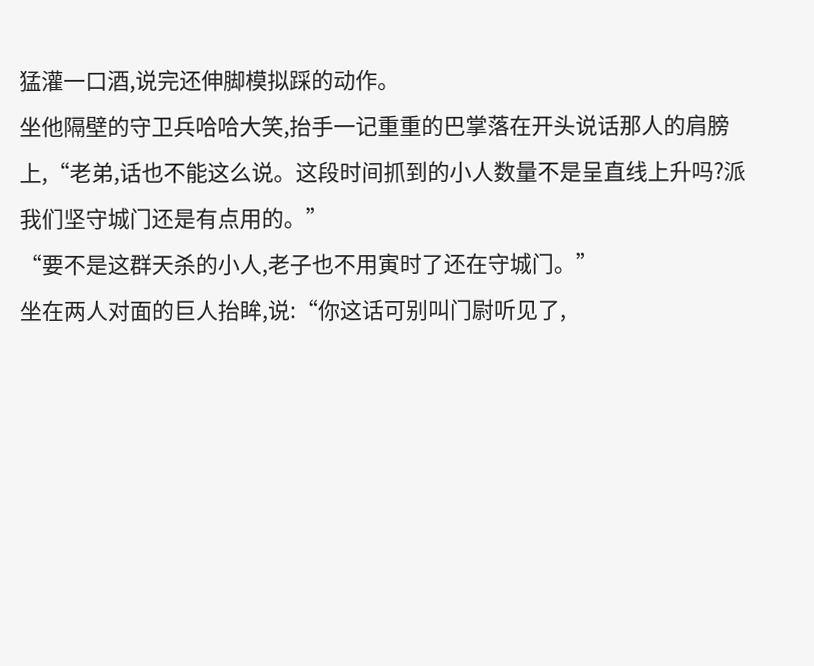猛灌一口酒,说完还伸脚模拟踩的动作。
坐他隔壁的守卫兵哈哈大笑,抬手一记重重的巴掌落在开头说话那人的肩膀上,“老弟,话也不能这么说。这段时间抓到的小人数量不是呈直线上升吗?派我们坚守城门还是有点用的。”
“要不是这群天杀的小人,老子也不用寅时了还在守城门。”
坐在两人对面的巨人抬眸,说:“你这话可别叫门尉听见了,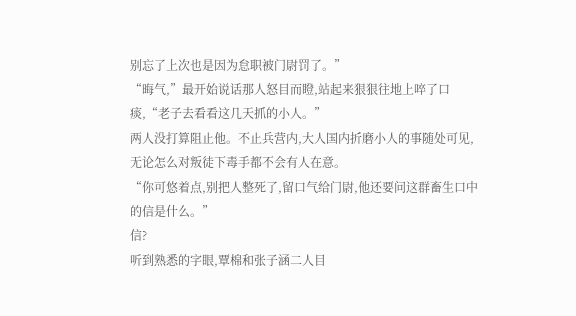别忘了上次也是因为怠职被门尉罚了。”
“晦气,”最开始说话那人怒目而瞪,站起来狠狠往地上啐了口痰,“老子去看看这几天抓的小人。”
两人没打算阻止他。不止兵营内,大人国内折磨小人的事随处可见,无论怎么对叛徒下毒手都不会有人在意。
“你可悠着点,别把人整死了,留口气给门尉,他还要问这群畜生口中的信是什么。”
信?
听到熟悉的字眼,覃棉和张子涵二人目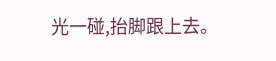光一碰,抬脚跟上去。